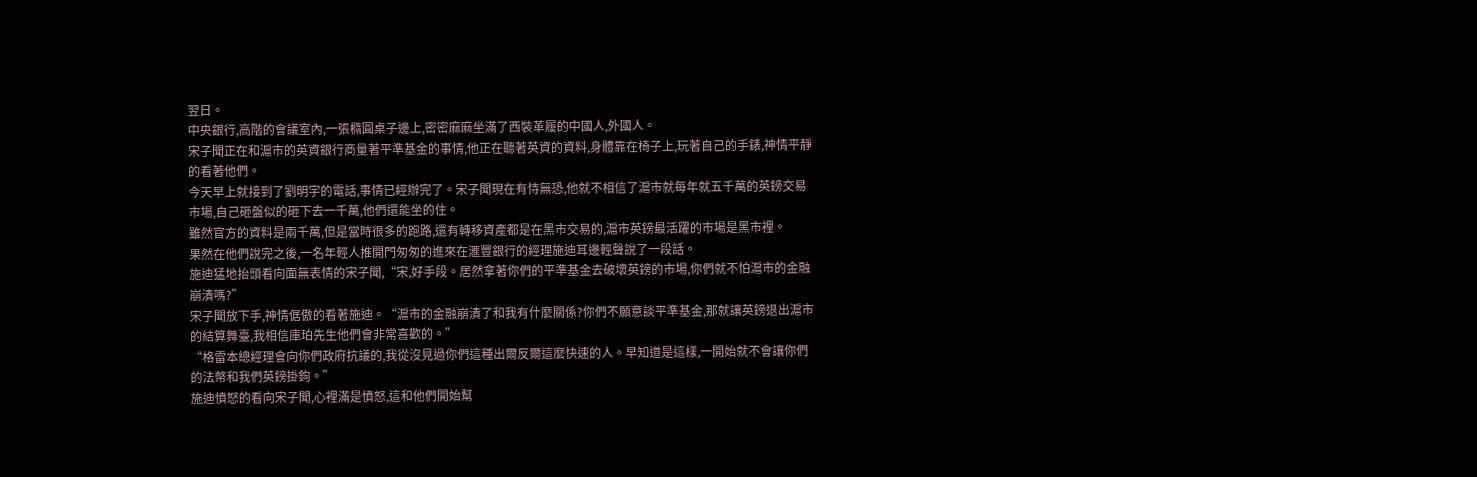翌日。
中央銀行,高階的會議室內,一張橢圓桌子邊上,密密麻麻坐滿了西裝革履的中國人,外國人。
宋子聞正在和滬市的英資銀行商量著平準基金的事情,他正在聽著英資的資料,身體靠在椅子上,玩著自己的手錶,神情平靜的看著他們。
今天早上就接到了劉明宇的電話,事情已經辦完了。宋子聞現在有恃無恐,他就不相信了滬市就每年就五千萬的英鎊交易市場,自己砸盤似的砸下去一千萬,他們還能坐的住。
雖然官方的資料是兩千萬,但是當時很多的跑路,還有轉移資產都是在黑市交易的,滬市英鎊最活躍的市場是黑市裡。
果然在他們說完之後,一名年輕人推開門匆匆的進來在滙豐銀行的經理施迪耳邊輕聲說了一段話。
施迪猛地抬頭看向面無表情的宋子聞,“宋,好手段。居然拿著你們的平準基金去破壞英鎊的市場,你們就不怕滬市的金融崩潰嗎?”
宋子聞放下手,神情倨傲的看著施迪。“滬市的金融崩潰了和我有什麼關係?你們不願意談平準基金,那就讓英鎊退出滬市的結算舞臺,我相信庫珀先生他們會非常喜歡的。”
“格雷本總經理會向你們政府抗議的,我從沒見過你們這種出爾反爾這麼快速的人。早知道是這樣,一開始就不會讓你們的法幣和我們英鎊掛鉤。”
施迪憤怒的看向宋子聞,心裡滿是憤怒,這和他們開始幫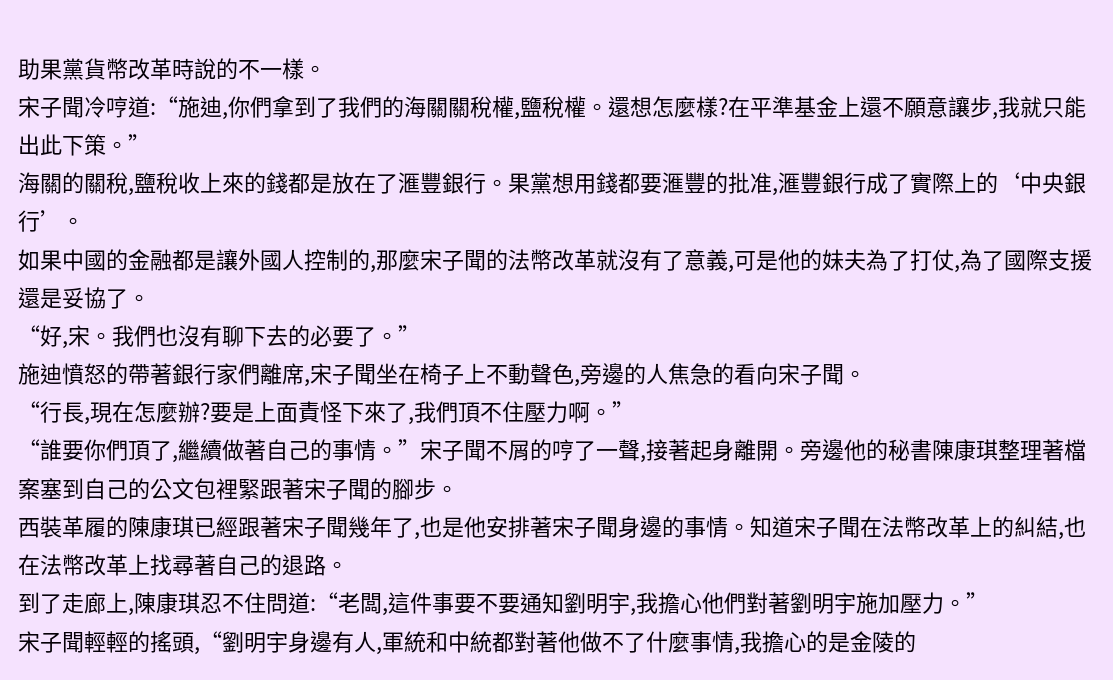助果黨貨幣改革時說的不一樣。
宋子聞冷哼道:“施迪,你們拿到了我們的海關關稅權,鹽稅權。還想怎麼樣?在平準基金上還不願意讓步,我就只能出此下策。”
海關的關稅,鹽稅收上來的錢都是放在了滙豐銀行。果黨想用錢都要滙豐的批准,滙豐銀行成了實際上的‘中央銀行’。
如果中國的金融都是讓外國人控制的,那麼宋子聞的法幣改革就沒有了意義,可是他的妹夫為了打仗,為了國際支援還是妥協了。
“好,宋。我們也沒有聊下去的必要了。”
施迪憤怒的帶著銀行家們離席,宋子聞坐在椅子上不動聲色,旁邊的人焦急的看向宋子聞。
“行長,現在怎麼辦?要是上面責怪下來了,我們頂不住壓力啊。”
“誰要你們頂了,繼續做著自己的事情。”宋子聞不屑的哼了一聲,接著起身離開。旁邊他的秘書陳康琪整理著檔案塞到自己的公文包裡緊跟著宋子聞的腳步。
西裝革履的陳康琪已經跟著宋子聞幾年了,也是他安排著宋子聞身邊的事情。知道宋子聞在法幣改革上的糾結,也在法幣改革上找尋著自己的退路。
到了走廊上,陳康琪忍不住問道:“老闆,這件事要不要通知劉明宇,我擔心他們對著劉明宇施加壓力。”
宋子聞輕輕的搖頭,“劉明宇身邊有人,軍統和中統都對著他做不了什麼事情,我擔心的是金陵的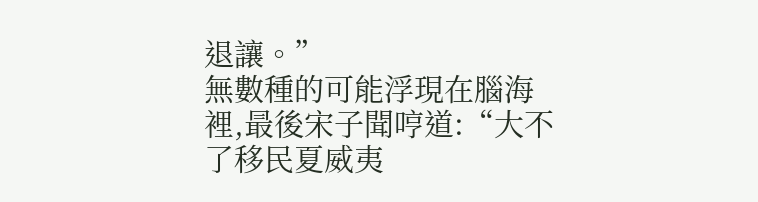退讓。”
無數種的可能浮現在腦海裡,最後宋子聞哼道:“大不了移民夏威夷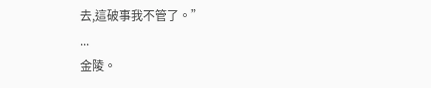去,這破事我不管了。”
...
金陵。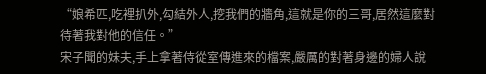“娘希匹,吃裡扒外,勾結外人,挖我們的牆角,這就是你的三哥,居然這麼對待著我對他的信任。”
宋子聞的妹夫,手上拿著侍從室傳進來的檔案,嚴厲的對著身邊的婦人說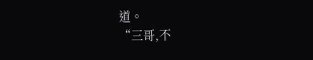道。
“三哥,不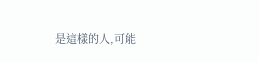是這樣的人,可能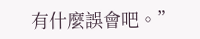有什麼誤會吧。”